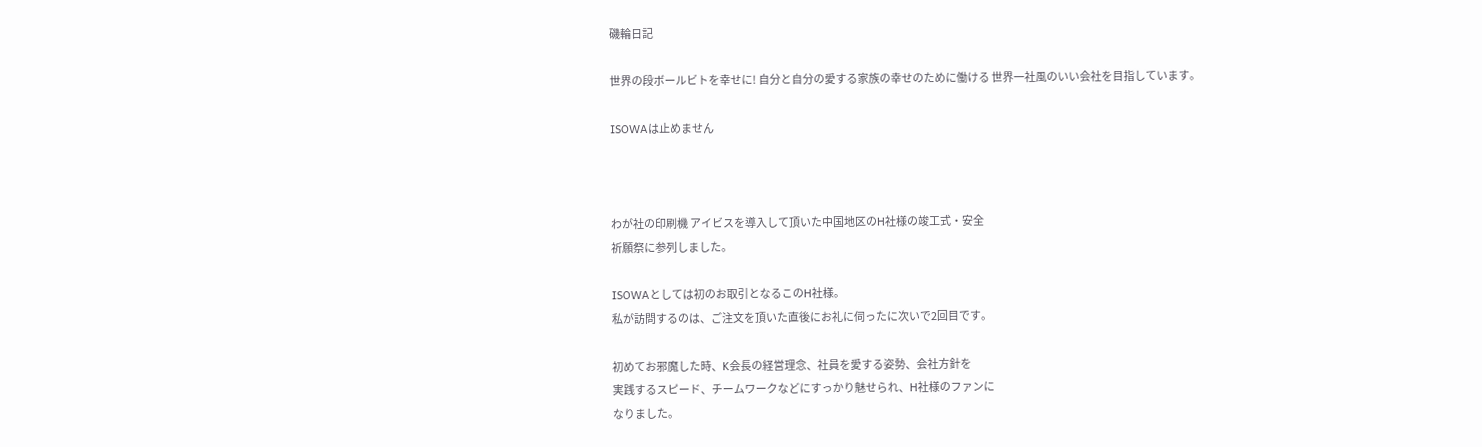磯輪日記

世界の段ボールビトを幸せに! 自分と自分の愛する家族の幸せのために働ける 世界一社風のいい会社を目指しています。

ISOWAは止めません



わが社の印刷機 アイビスを導入して頂いた中国地区のH社様の竣工式・安全
祈願祭に参列しました。

ISOWAとしては初のお取引となるこのH社様。
私が訪問するのは、ご注文を頂いた直後にお礼に伺ったに次いで2回目です。

初めてお邪魔した時、K会長の経営理念、社員を愛する姿勢、会社方針を
実践するスピード、チームワークなどにすっかり魅せられ、H社様のファンに
なりました。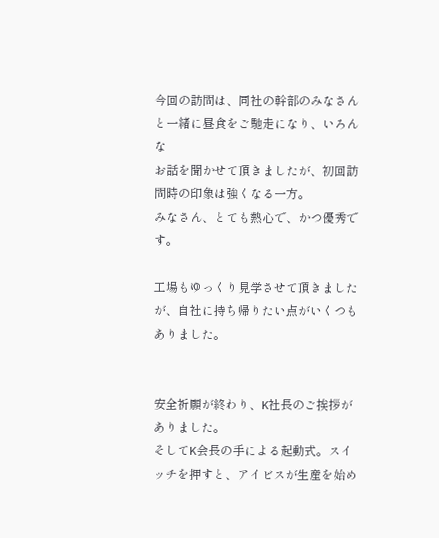今回の訪問は、同社の幹部のみなさんと一緒に昼食をご馳走になり、いろんな
お話を聞かせて頂きましたが、初回訪問時の印象は強くなる一方。
みなさん、とても熱心で、かつ優秀です。

工場もゆっくり見学させて頂きましたが、自社に持ち帰りたい点がいくつも
ありました。


安全祈願が終わり、K社長のご挨拶がありました。
そしてK会長の手による起動式。スイッチを押すと、アイビスが生産を始め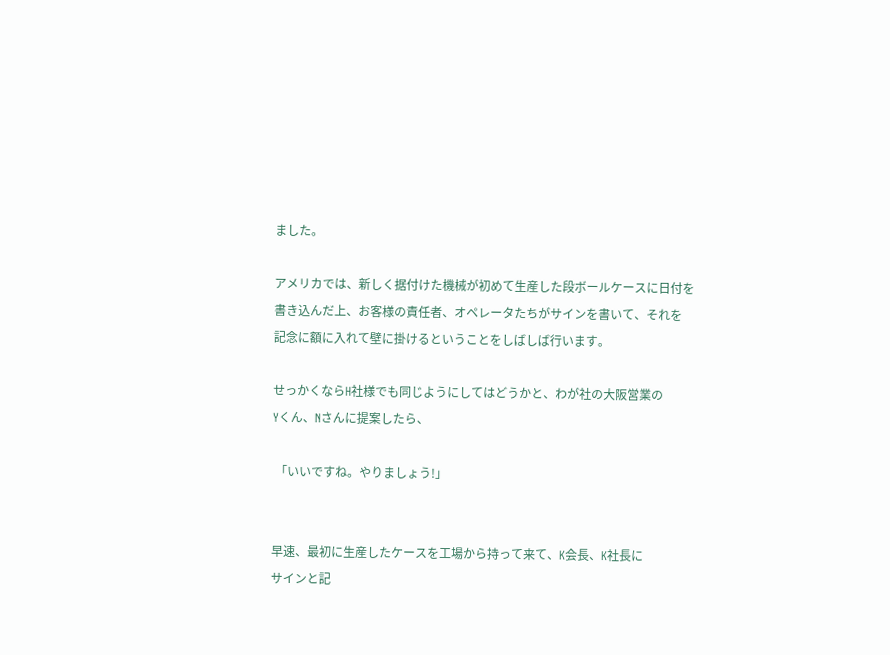ました。

アメリカでは、新しく据付けた機械が初めて生産した段ボールケースに日付を
書き込んだ上、お客様の責任者、オペレータたちがサインを書いて、それを
記念に額に入れて壁に掛けるということをしばしば行います。

せっかくならH社様でも同じようにしてはどうかと、わが社の大阪営業の
Yくん、Nさんに提案したら、

 「いいですね。やりましょう!」


早速、最初に生産したケースを工場から持って来て、K会長、K社長に
サインと記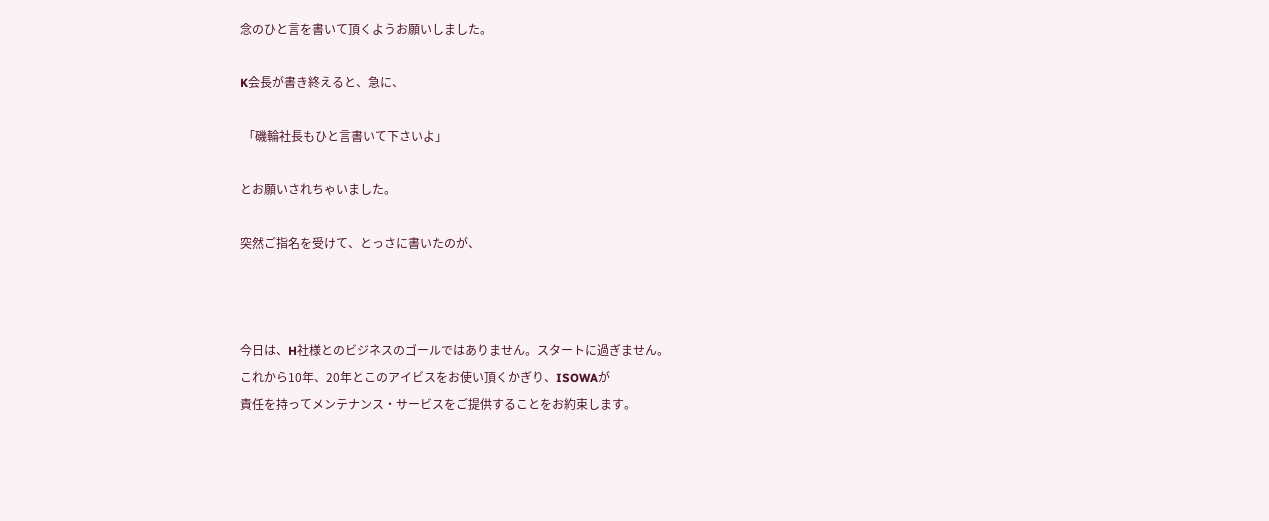念のひと言を書いて頂くようお願いしました。

K会長が書き終えると、急に、

 「磯輪社長もひと言書いて下さいよ」

とお願いされちゃいました。

突然ご指名を受けて、とっさに書いたのが、



今日は、H社様とのビジネスのゴールではありません。スタートに過ぎません。
これから10年、20年とこのアイビスをお使い頂くかぎり、ISOWAが
責任を持ってメンテナンス・サービスをご提供することをお約束します。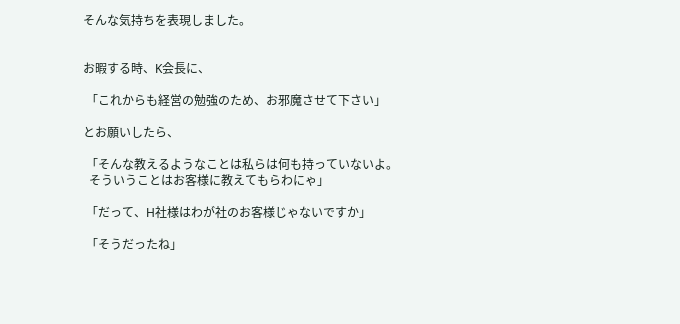そんな気持ちを表現しました。


お暇する時、K会長に、

 「これからも経営の勉強のため、お邪魔させて下さい」

とお願いしたら、

 「そんな教えるようなことは私らは何も持っていないよ。
  そういうことはお客様に教えてもらわにゃ」

 「だって、H社様はわが社のお客様じゃないですか」

 「そうだったね」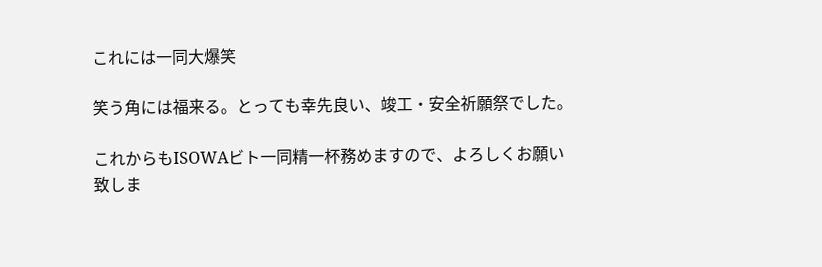これには一同大爆笑

笑う角には福来る。とっても幸先良い、竣工・安全祈願祭でした。

これからもISOWAビト一同精一杯務めますので、よろしくお願い
致しま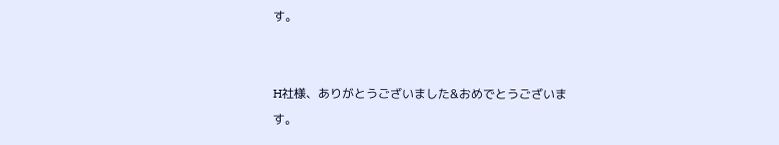す。


H社様、ありがとうございました&おめでとうございます。